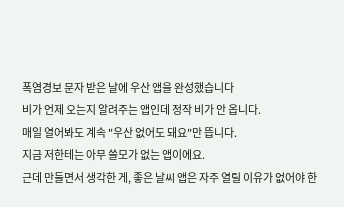폭염경보 문자 받은 날에 우산 앱을 완성했습니다
비가 언제 오는지 알려주는 앱인데 정작 비가 안 옵니다.
매일 열어봐도 계속 "우산 없어도 돼요"만 뜹니다.
지금 저한테는 아무 쓸모가 없는 앱이에요.
근데 만들면서 생각한 게, 좋은 날씨 앱은 자주 열릴 이유가 없어야 한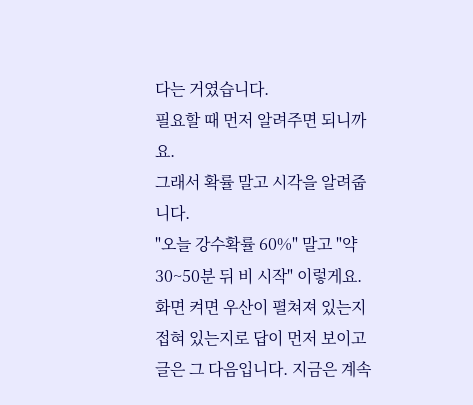다는 거였습니다.
필요할 때 먼저 알려주면 되니까요.
그래서 확률 말고 시각을 알려줍니다.
"오늘 강수확률 60%" 말고 "약 30~50분 뒤 비 시작" 이렇게요.
화면 켜면 우산이 펼쳐져 있는지 접혀 있는지로 답이 먼저 보이고 글은 그 다음입니다. 지금은 계속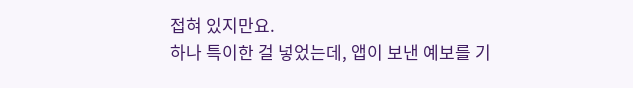접혀 있지만요.
하나 특이한 걸 넣었는데, 앱이 보낸 예보를 기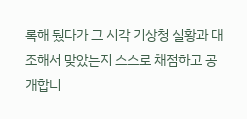록해 뒀다가 그 시각 기상청 실황과 대조해서 맞았는지 스스로 채점하고 공개합니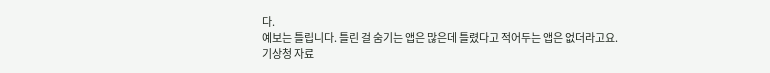다.
예보는 틀립니다. 틀린 걸 숨기는 앱은 많은데 틀렸다고 적어두는 앱은 없더라고요.
기상청 자료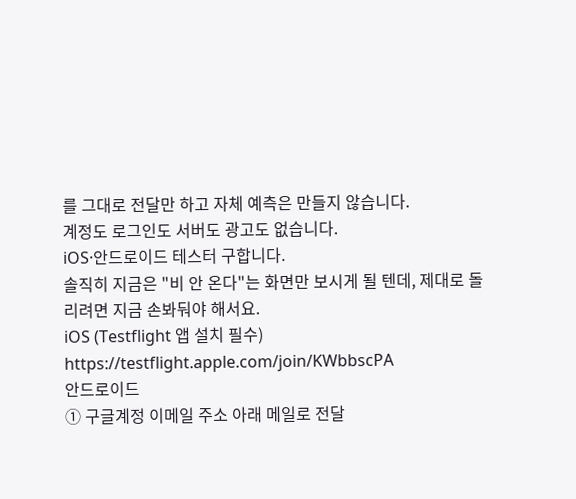를 그대로 전달만 하고 자체 예측은 만들지 않습니다.
계정도 로그인도 서버도 광고도 없습니다.
iOS·안드로이드 테스터 구합니다.
솔직히 지금은 "비 안 온다"는 화면만 보시게 될 텐데, 제대로 돌리려면 지금 손봐둬야 해서요.
iOS (Testflight 앱 설치 필수)
https://testflight.apple.com/join/KWbbscPA
안드로이드
① 구글계정 이메일 주소 아래 메일로 전달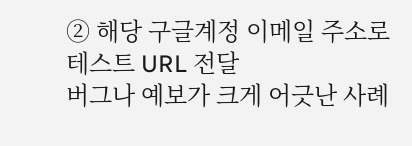② 해당 구글계정 이메일 주소로 테스트 URL 전달
버그나 예보가 크게 어긋난 사례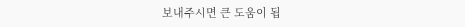보내주시면 큰 도움이 됩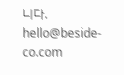니다.
hello@beside-co.com